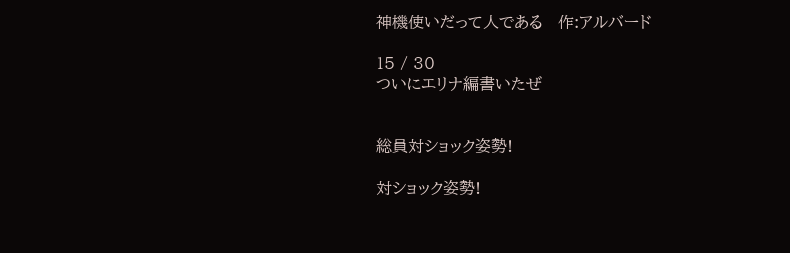神機使いだって人である   作:アルバード

15 / 30
ついにエリナ編書いたぜ


総員対ショック姿勢!

対ショック姿勢!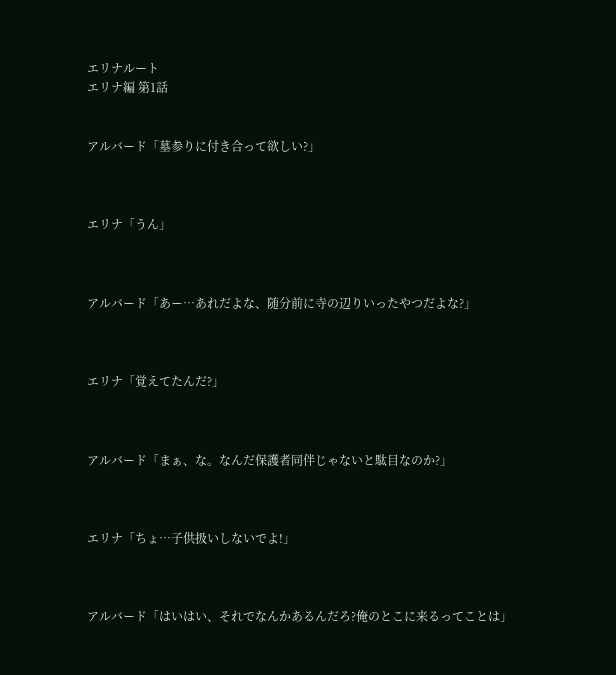エリナルート
エリナ編 第1話


アルバード「墓参りに付き合って欲しい?」



エリナ「うん」



アルバード「あー…あれだよな、随分前に寺の辺りいったやつだよな?」



エリナ「覚えてたんだ?」



アルバード「まぁ、な。なんだ保護者同伴じゃないと駄目なのか?」



エリナ「ちょ…子供扱いしないでよ!」



アルバード「はいはい、それでなんかあるんだろ?俺のとこに来るってことは」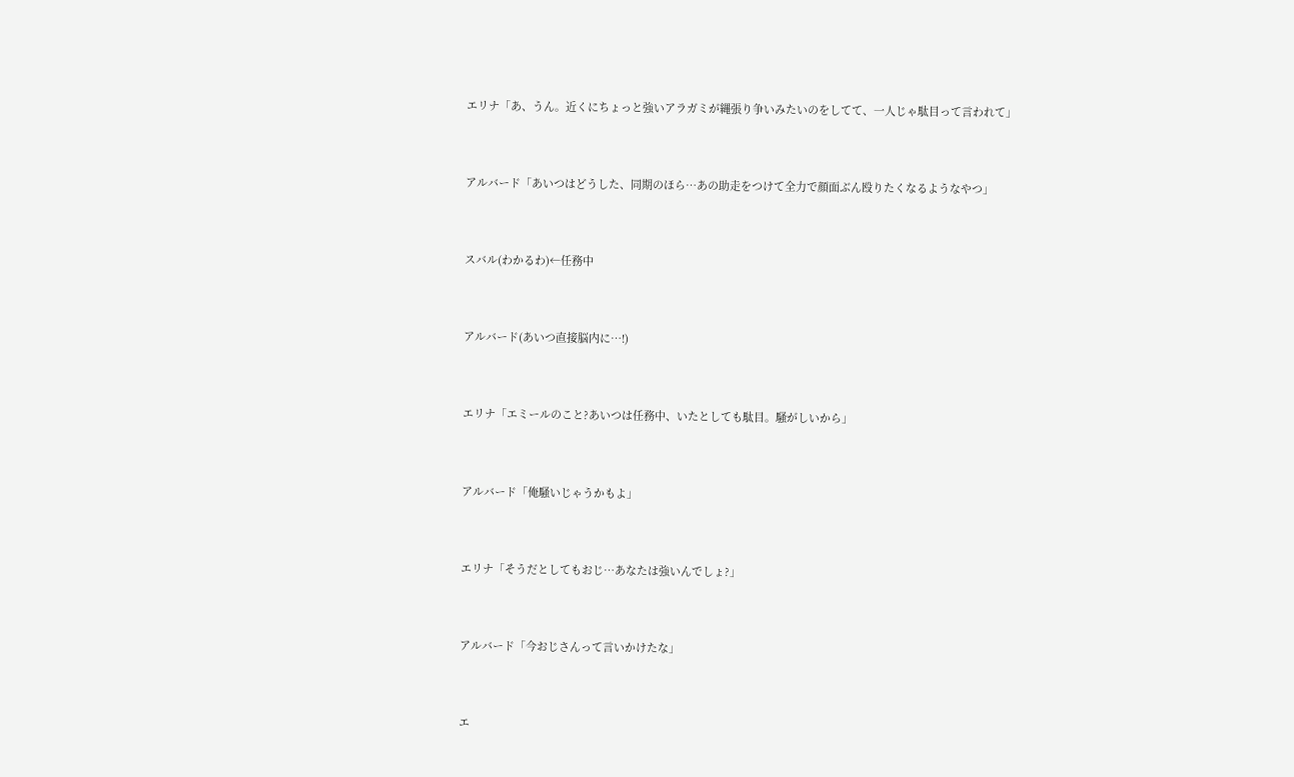エリナ「あ、うん。近くにちょっと強いアラガミが縄張り争いみたいのをしてて、一人じゃ駄目って言われて」



アルバード「あいつはどうした、同期のほら…あの助走をつけて全力で顔面ぶん殴りたくなるようなやつ」



スバル(わかるわ)←任務中



アルバード(あいつ直接脳内に…!)



エリナ「エミールのこと?あいつは任務中、いたとしても駄目。騒がしいから」



アルバード「俺騒いじゃうかもよ」



エリナ「そうだとしてもおじ…あなたは強いんでしょ?」



アルバード「今おじさんって言いかけたな」



エ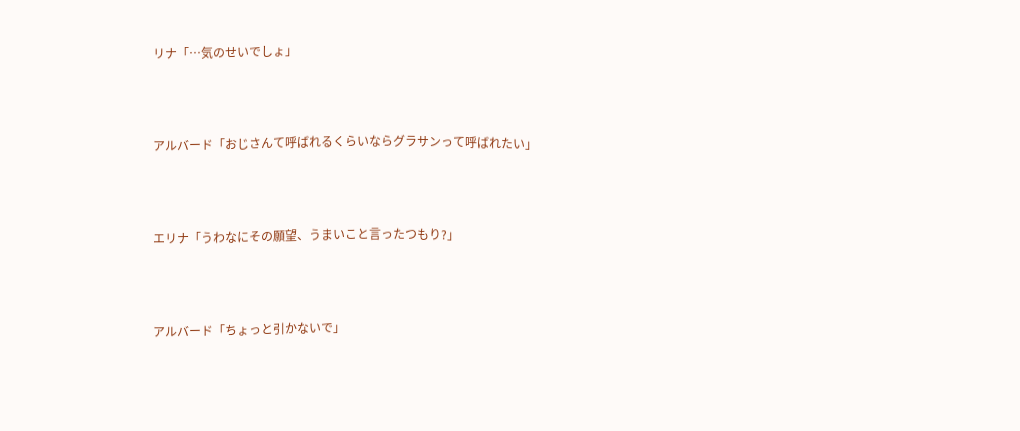リナ「…気のせいでしょ」



アルバード「おじさんて呼ばれるくらいならグラサンって呼ばれたい」



エリナ「うわなにその願望、うまいこと言ったつもり?」



アルバード「ちょっと引かないで」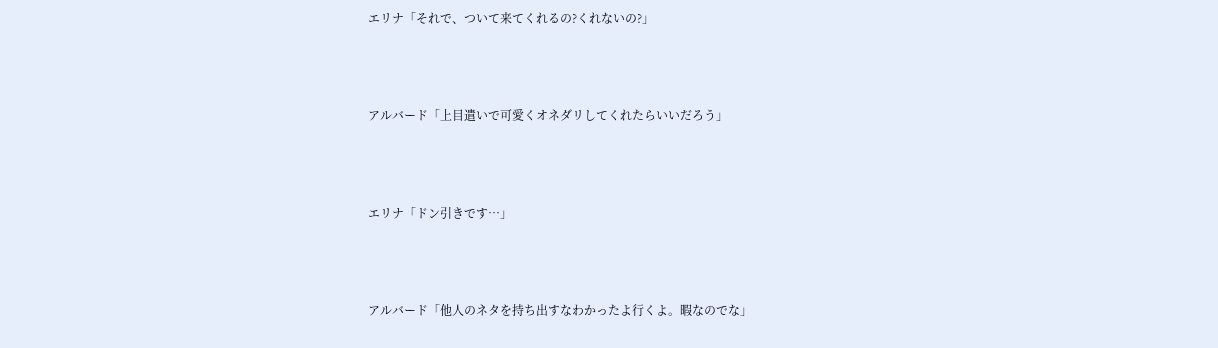エリナ「それで、ついて来てくれるの?くれないの?」



アルバード「上目遣いで可愛くオネダリしてくれたらいいだろう」



エリナ「ドン引きです…」



アルバード「他人のネタを持ち出すなわかったよ行くよ。暇なのでな」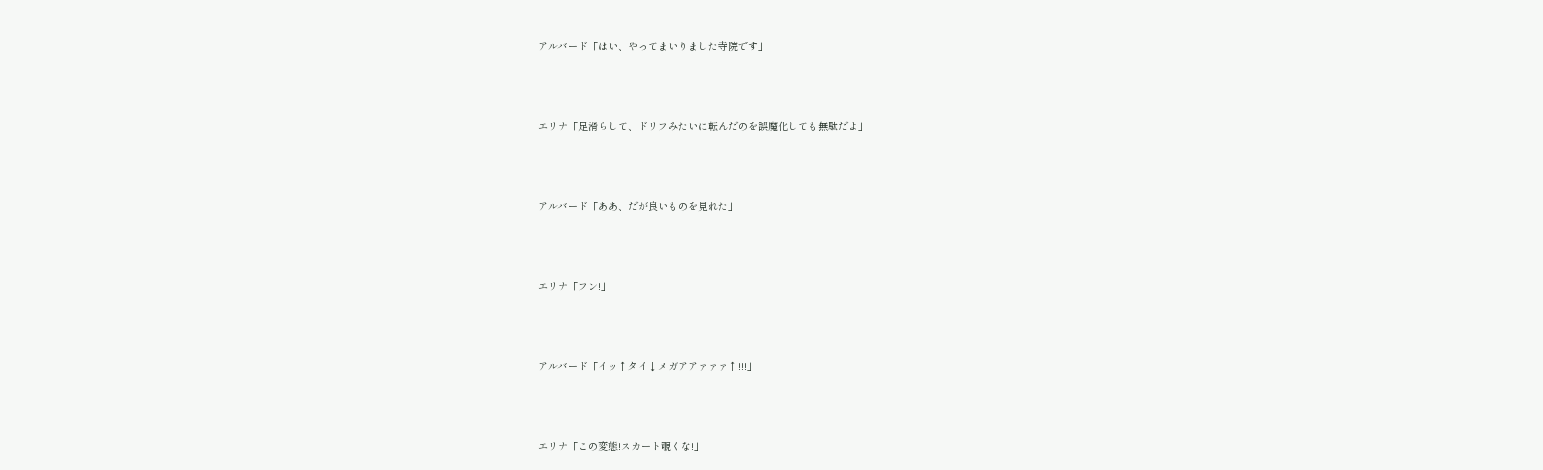アルバード「はい、やってまいりました寺院です」



エリナ「足滑らして、ドリフみたいに転んだのを誤魔化しても無駄だよ」



アルバード「ああ、だが良いものを見れた」



エリナ「フン!」



アルバード「イッ↑タイ↓メガアアァァァ↑!!!」



エリナ「この変態!スカート覗くな!」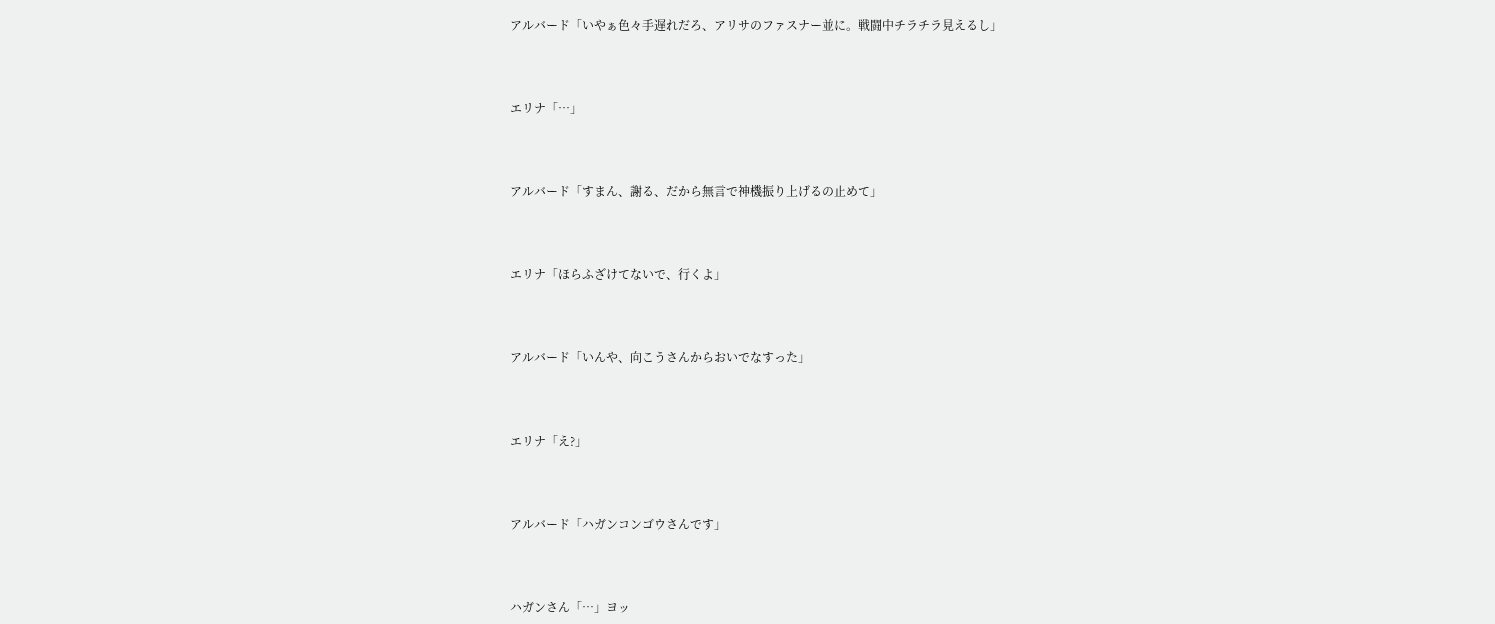アルバード「いやぁ色々手遅れだろ、アリサのファスナー並に。戦闘中チラチラ見えるし」



エリナ「…」



アルバード「すまん、謝る、だから無言で神機振り上げるの止めて」



エリナ「ほらふざけてないで、行くよ」



アルバード「いんや、向こうさんからおいでなすった」



エリナ「え?」



アルバード「ハガンコンゴウさんです」



ハガンさん「…」ヨッ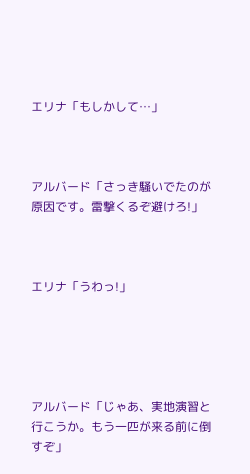エリナ「もしかして…」



アルバード「さっき騒いでたのが原因です。雷撃くるぞ避けろ!」



エリナ「うわっ!」





アルバード「じゃあ、実地演習と行こうか。もう一匹が来る前に倒すぞ」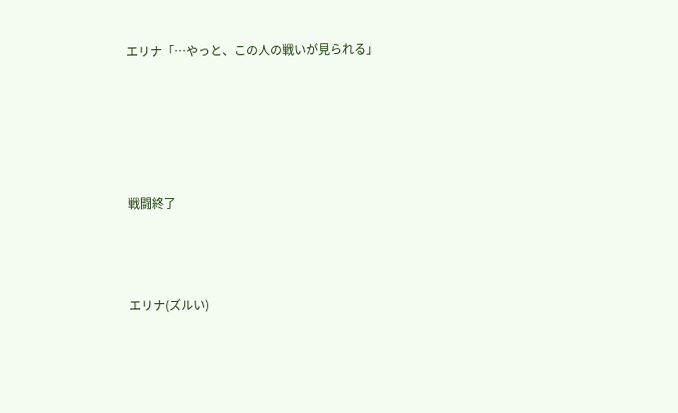エリナ「…やっと、この人の戦いが見られる」





戦闘終了



エリナ(ズルい)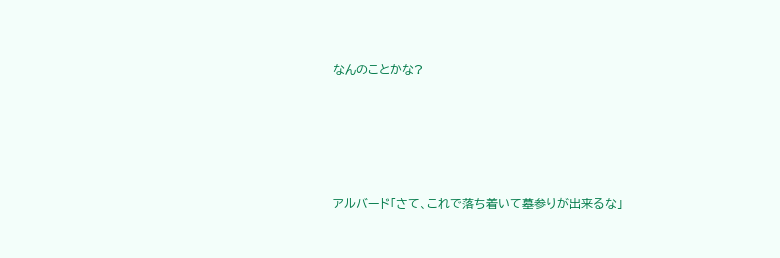なんのことかな?





アルバード「さて、これで落ち着いて墓参りが出来るな」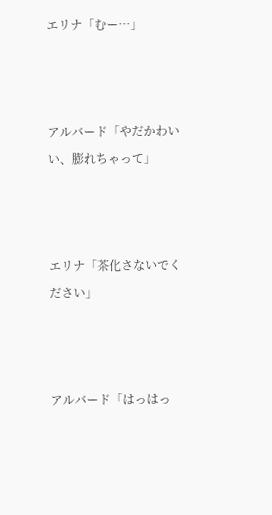エリナ「むー…」



アルバード「やだかわいい、膨れちゃって」



エリナ「茶化さないでください」



アルバード「はっはっ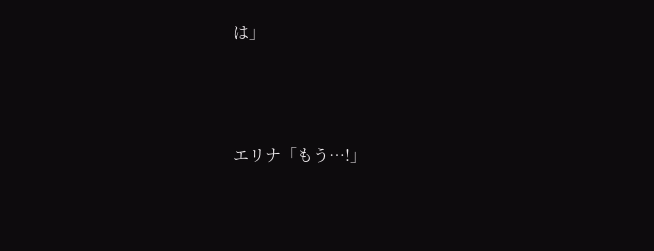は」



エリナ「もう…!」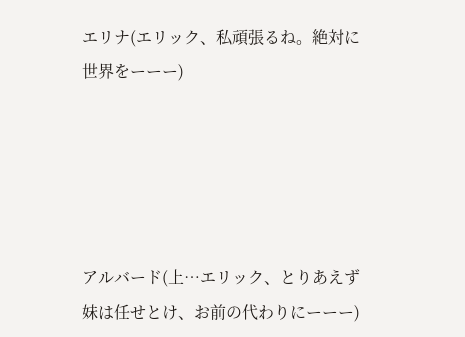エリナ(エリック、私頑張るね。絶対に世界をーーー)





アルバード(上…エリック、とりあえず妹は任せとけ、お前の代わりにーーー)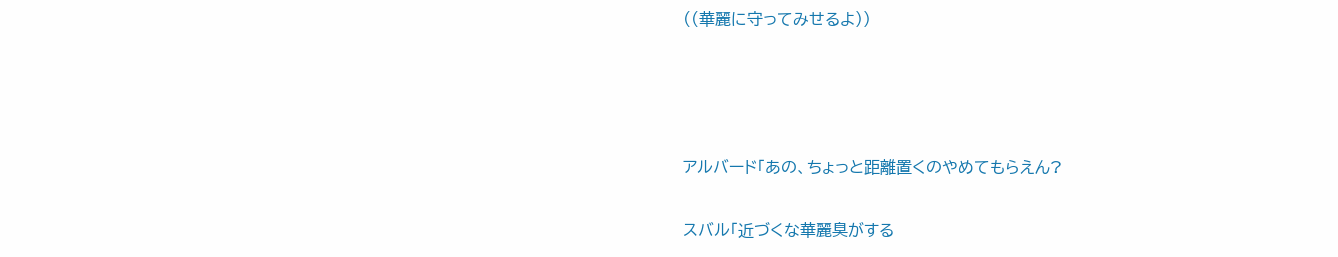((華麗に守ってみせるよ))






アルバード「あの、ちょっと距離置くのやめてもらえん?


スバル「近づくな華麗臭がする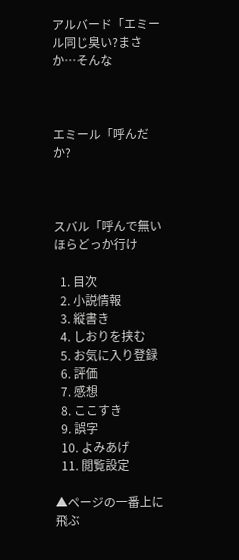アルバード「エミール同じ臭い?まさか…そんな



エミール「呼んだか?



スバル「呼んで無いほらどっか行け

  1. 目次
  2. 小説情報
  3. 縦書き
  4. しおりを挟む
  5. お気に入り登録
  6. 評価
  7. 感想
  8. ここすき
  9. 誤字
  10. よみあげ
  11. 閲覧設定

▲ページの一番上に飛ぶ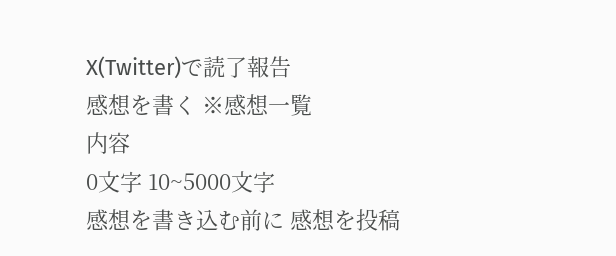X(Twitter)で読了報告
感想を書く ※感想一覧
内容
0文字 10~5000文字
感想を書き込む前に 感想を投稿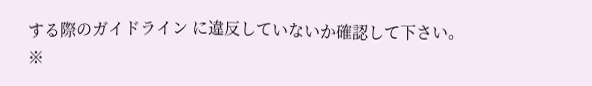する際のガイドライン に違反していないか確認して下さい。
※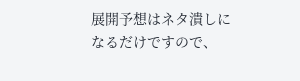展開予想はネタ潰しになるだけですので、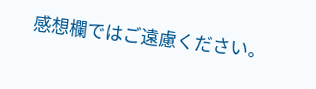感想欄ではご遠慮ください。